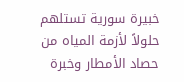خبيرة سورية تستلهم حلولاً لأزمة المياه من حصاد الأمطار وخبرة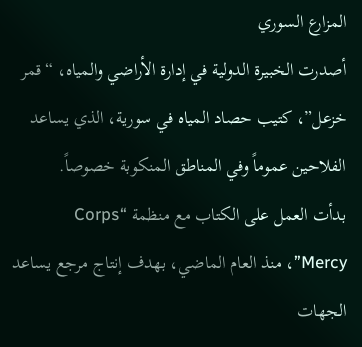المزارع السوري
أصدرت الخبيرة الدولية في إدارة الأراضي والمياه، “قمر خزعل”، كتيب حصاد المياه في سورية، الذي يساعد الفلاحين عموماً وفي المناطق المنكوبة خصوصاً.
بدأت العمل على الكتاب مع منظمة “Corps Mercy”، منذ العام الماضي، بهدف إنتاج مرجع يساعد الجهات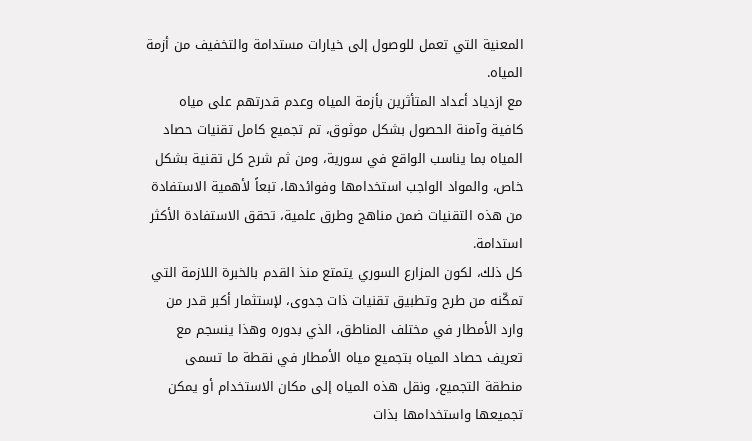المعنية التي تعمل للوصول إلى خيارات مستدامة والتخفيف من أزمة المياه.
مع ازدياد أعداد المتأثرين بأزمة المياه وعدم قدرتهم على مياه كافية وآمنة الحصول بشكل موثوق، تم تجميع كامل تقنيات حصاد المياه بما يناسب الواقع في سورية، ومن ثم شرح كل تقنية بشكل خاص، والمواد الواجب استخدامها وفوائدها، تبعاً لأهمية الاستفادة من هذه التقنيات ضمن مناهج وطرق علمية، تحقق الاستفادة الأكثر استدامة.
كل ذلك، لكون المزارع السوري يتمتع منذ القدم بالخبرة اللازمة التي تمكّنه من طرح وتطبيق تقنيات ذات جدوى، لإستثمار أكبر قدر من وارد الأمطار في مختلف المناطق، الذي بدوره وهذا ينسجم مع تعريف حصاد المياه بتجميع مياه الأمطار في نقطة ما تسمى منطقة التجميع، ونقل هذه المياه إلى مكان الاستخدام أو يمكن تجميعها واستخدامها بذات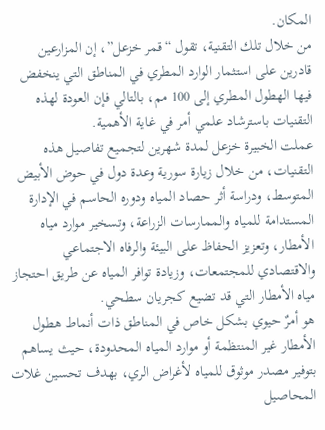المكان.
من خلال تلك التقنية، تقول “قمر خزعل”، إن المزارعين قادرين على استثمار الوارد المطري في المناطق التي ينخفض فيها الهطول المطري إلى 100 مم، بالتالي فإن العودة لهذه التقنيات باسترشاد علمي أمر في غاية الأهمية.
عملت الخبيرة خزعل لمدة شهرين لتجميع تفاصيل هذه التقنيات، من خلال زيارة سورية وعدة دول في حوض الأبيض المتوسط، ودراسة أثر حصاد المیاه ودوره الحاسم في الإدارة المستدامة للمیاه والممارسات الزراعة، وتسخیر موارد میاه الأمطار، وتعزیز الحفاظ على البیئة والرفاه الاجتماعي والاقتصادي للمجتمعات، وزیادة توافر المیاه عن طریق احتجاز میاه الأمطار التي قد تضیع كجریان سطحي.
هو أمرٌ حیوي بشكل خاص في المناطق ذات أنماط ھطول الأمطار غیر المنتظمة أو موارد المیاه المحدودة، حيث يساهم بتوفير مصدر موثوق للمیاه لأغراض الري، بهدف تحسین غلات المحاصیل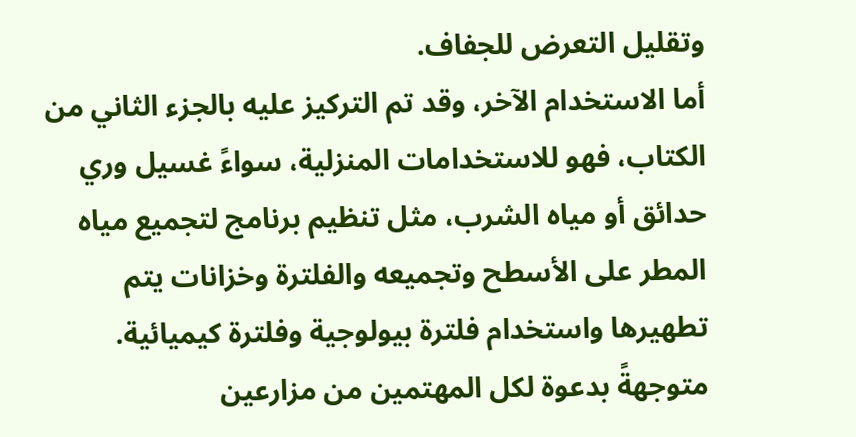وتقلیل التعرض للجفاف.
أما الاستخدام الآخر، وقد تم التركيز عليه بالجزء الثاني من الكتاب، فهو للاستخدامات المنزلية، سواءً غسيل وري حدائق أو مياه الشرب، مثل تنظيم برنامج لتجميع مياه المطر على الأسطح وتجميعه والفلترة وخزانات يتم تطهيرها واستخدام فلترة بيولوجية وفلترة كيميائية.
متوجهةً بدعوة لكل المهتمين من مزارعين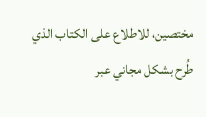مختصين، للاطلاع على الكتاب الذي طُرح بشكل مجاني عبر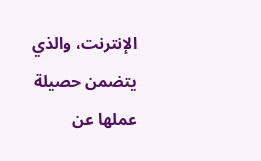الإنترنت، والذي يتضمن حصيلة عملها عن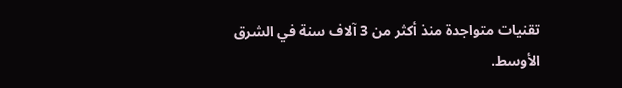تقنيات متواجدة منذ أكثر من 3 آلاف سنة في الشرق الأوسط.